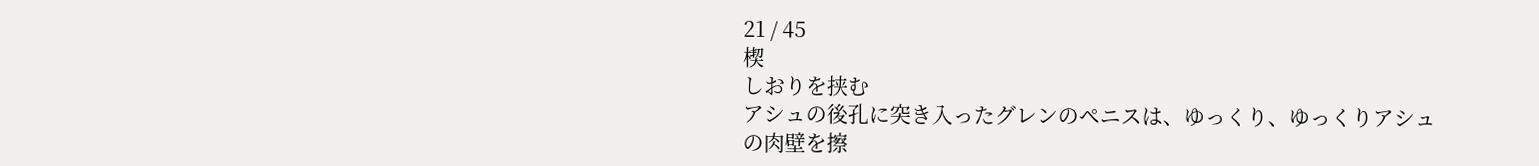21 / 45
楔
しおりを挟む
アシュの後孔に突き入ったグレンのペニスは、ゆっくり、ゆっくりアシュの肉壁を擦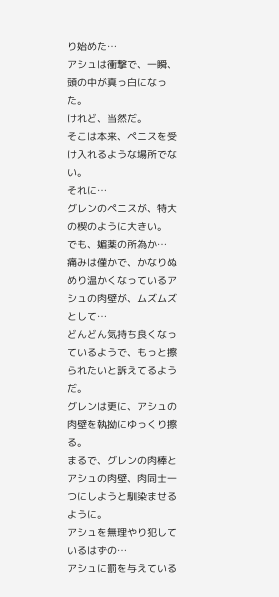り始めた…
アシュは衝撃で、一瞬、頭の中が真っ白になった。
けれど、当然だ。
そこは本来、ペニスを受け入れるような場所でない。
それに…
グレンのペニスが、特大の楔のように大きい。
でも、媚薬の所為か…
痛みは僅かで、かなりぬめり温かくなっているアシュの肉壁が、ムズムズとして…
どんどん気持ち良くなっているようで、もっと擦られたいと訴えてるようだ。
グレンは更に、アシュの肉壁を執拗にゆっくり擦る。
まるで、グレンの肉棒とアシュの肉壁、肉同士一つにしようと馴染ませるように。
アシュを無理やり犯しているはずの…
アシュに罰を与えている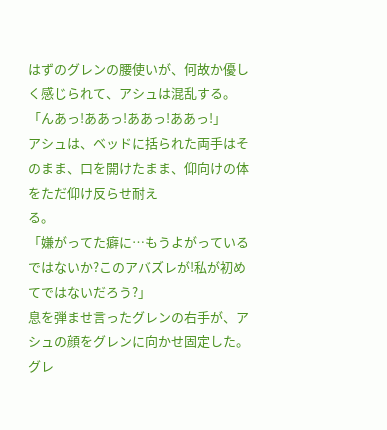はずのグレンの腰使いが、何故か優しく感じられて、アシュは混乱する。
「んあっ!ああっ!ああっ!ああっ!」
アシュは、ベッドに括られた両手はそのまま、口を開けたまま、仰向けの体をただ仰け反らせ耐え
る。
「嫌がってた癖に…もうよがっているではないか?このアバズレが!私が初めてではないだろう?」
息を弾ませ言ったグレンの右手が、アシュの顔をグレンに向かせ固定した。
グレ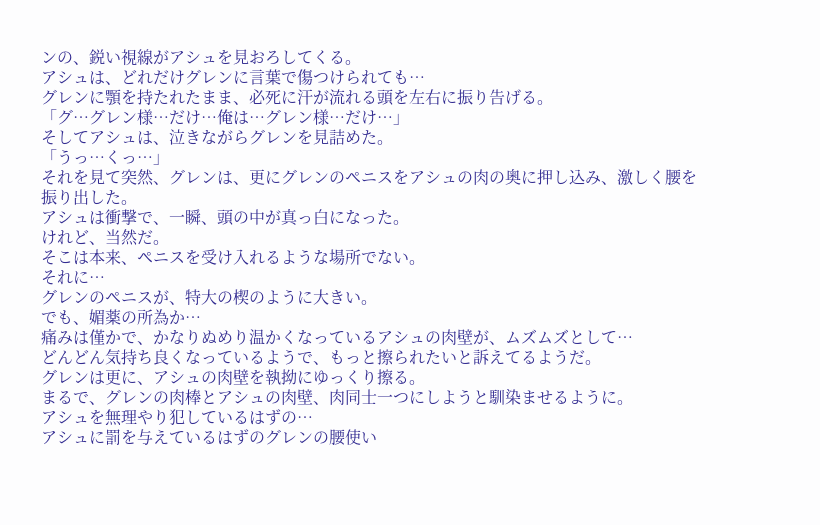ンの、鋭い視線がアシュを見おろしてくる。
アシュは、どれだけグレンに言葉で傷つけられても…
グレンに顎を持たれたまま、必死に汗が流れる頭を左右に振り告げる。
「グ…グレン様…だけ…俺は…グレン様…だけ…」
そしてアシュは、泣きながらグレンを見詰めた。
「うっ…くっ…」
それを見て突然、グレンは、更にグレンのペニスをアシュの肉の奥に押し込み、激しく腰を振り出した。
アシュは衝撃で、一瞬、頭の中が真っ白になった。
けれど、当然だ。
そこは本来、ペニスを受け入れるような場所でない。
それに…
グレンのペニスが、特大の楔のように大きい。
でも、媚薬の所為か…
痛みは僅かで、かなりぬめり温かくなっているアシュの肉壁が、ムズムズとして…
どんどん気持ち良くなっているようで、もっと擦られたいと訴えてるようだ。
グレンは更に、アシュの肉壁を執拗にゆっくり擦る。
まるで、グレンの肉棒とアシュの肉壁、肉同士一つにしようと馴染ませるように。
アシュを無理やり犯しているはずの…
アシュに罰を与えているはずのグレンの腰使い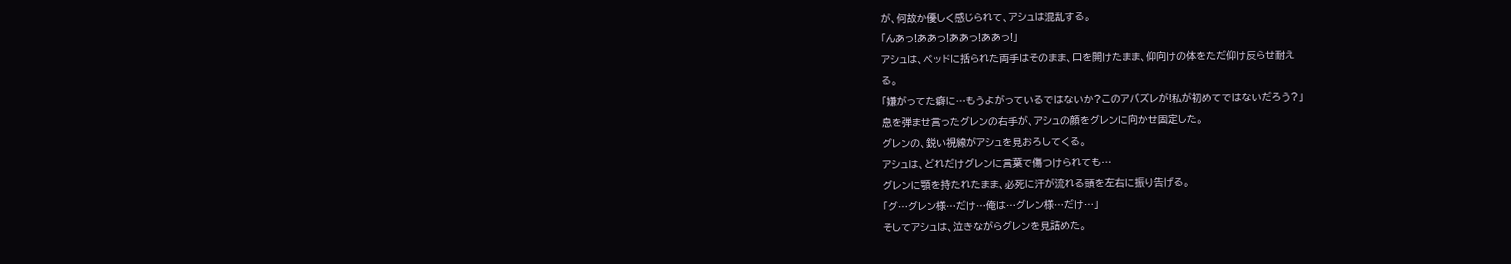が、何故か優しく感じられて、アシュは混乱する。
「んあっ!ああっ!ああっ!ああっ!」
アシュは、ベッドに括られた両手はそのまま、口を開けたまま、仰向けの体をただ仰け反らせ耐え
る。
「嫌がってた癖に…もうよがっているではないか?このアバズレが!私が初めてではないだろう?」
息を弾ませ言ったグレンの右手が、アシュの顔をグレンに向かせ固定した。
グレンの、鋭い視線がアシュを見おろしてくる。
アシュは、どれだけグレンに言葉で傷つけられても…
グレンに顎を持たれたまま、必死に汗が流れる頭を左右に振り告げる。
「グ…グレン様…だけ…俺は…グレン様…だけ…」
そしてアシュは、泣きながらグレンを見詰めた。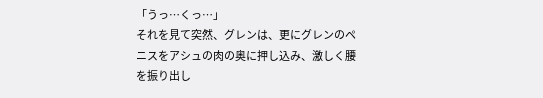「うっ…くっ…」
それを見て突然、グレンは、更にグレンのペニスをアシュの肉の奥に押し込み、激しく腰を振り出し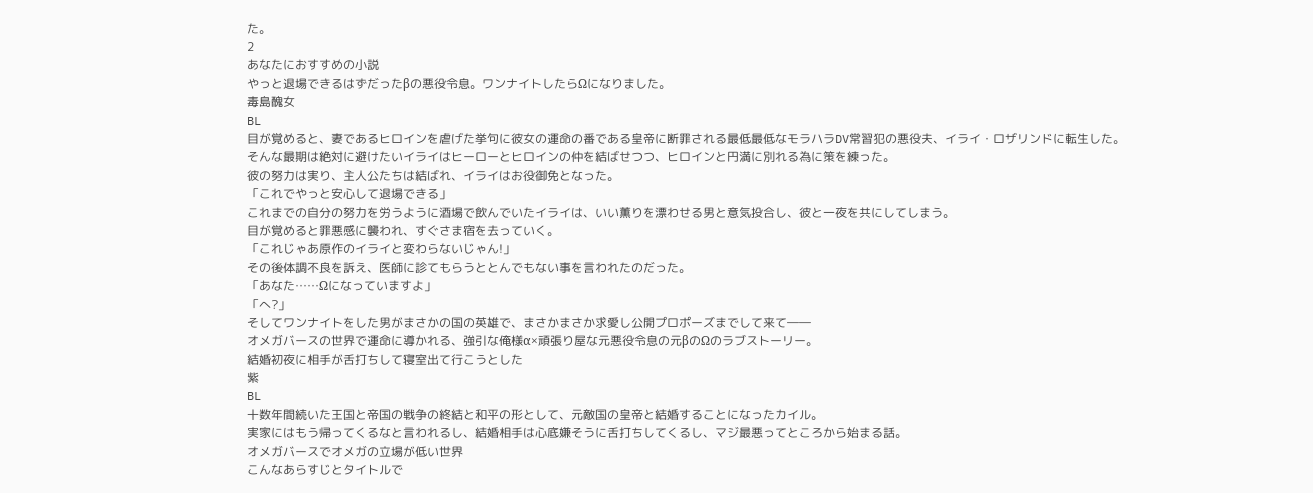た。
2
あなたにおすすめの小説
やっと退場できるはずだったβの悪役令息。ワンナイトしたらΩになりました。
毒島醜女
BL
目が覚めると、妻であるヒロインを虐げた挙句に彼女の運命の番である皇帝に断罪される最低最低なモラハラDV常習犯の悪役夫、イライ・ロザリンドに転生した。
そんな最期は絶対に避けたいイライはヒーローとヒロインの仲を結ばせつつ、ヒロインと円満に別れる為に策を練った。
彼の努力は実り、主人公たちは結ばれ、イライはお役御免となった。
「これでやっと安心して退場できる」
これまでの自分の努力を労うように酒場で飲んでいたイライは、いい薫りを漂わせる男と意気投合し、彼と一夜を共にしてしまう。
目が覚めると罪悪感に襲われ、すぐさま宿を去っていく。
「これじゃあ原作のイライと変わらないじゃん!」
その後体調不良を訴え、医師に診てもらうととんでもない事を言われたのだった。
「あなた……Ωになっていますよ」
「へ?」
そしてワンナイトをした男がまさかの国の英雄で、まさかまさか求愛し公開プロポーズまでして来て――
オメガバースの世界で運命に導かれる、強引な俺様α×頑張り屋な元悪役令息の元βのΩのラブストーリー。
結婚初夜に相手が舌打ちして寝室出て行こうとした
紫
BL
十数年間続いた王国と帝国の戦争の終結と和平の形として、元敵国の皇帝と結婚することになったカイル。
実家にはもう帰ってくるなと言われるし、結婚相手は心底嫌そうに舌打ちしてくるし、マジ最悪ってところから始まる話。
オメガバースでオメガの立場が低い世界
こんなあらすじとタイトルで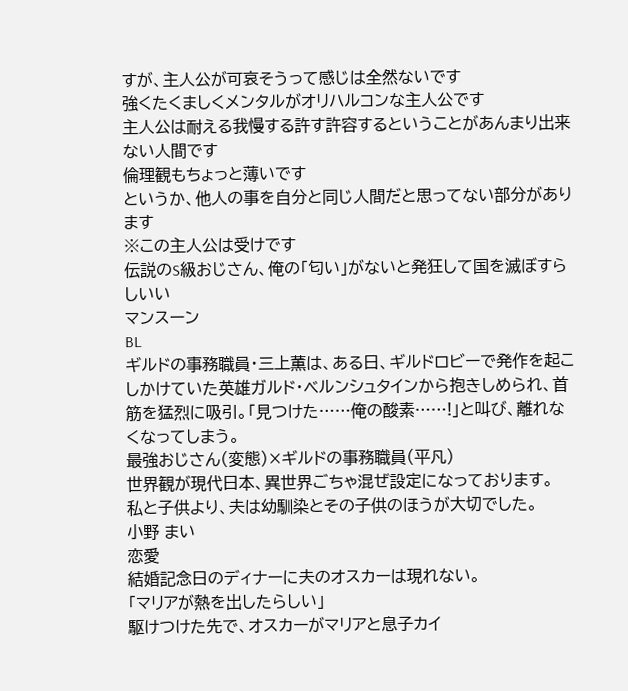すが、主人公が可哀そうって感じは全然ないです
強くたくましくメンタルがオリハルコンな主人公です
主人公は耐える我慢する許す許容するということがあんまり出来ない人間です
倫理観もちょっと薄いです
というか、他人の事を自分と同じ人間だと思ってない部分があります
※この主人公は受けです
伝説のS級おじさん、俺の「匂い」がないと発狂して国を滅ぼすらしいい
マンスーン
BL
ギルドの事務職員・三上薫は、ある日、ギルドロビーで発作を起こしかけていた英雄ガルド・ベルンシュタインから抱きしめられ、首筋を猛烈に吸引。「見つけた……俺の酸素……!」と叫び、離れなくなってしまう。
最強おじさん(変態)×ギルドの事務職員(平凡)
世界観が現代日本、異世界ごちゃ混ぜ設定になっております。
私と子供より、夫は幼馴染とその子供のほうが大切でした。
小野 まい
恋愛
結婚記念日のディナーに夫のオスカーは現れない。
「マリアが熱を出したらしい」
駆けつけた先で、オスカーがマリアと息子カイ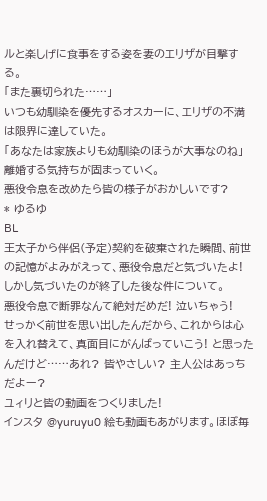ルと楽しげに食事をする姿を妻のエリザが目撃する。
「また裏切られた……」
いつも幼馴染を優先するオスカーに、エリザの不満は限界に達していた。
「あなたは家族よりも幼馴染のほうが大事なのね」
離婚する気持ちが固まっていく。
悪役令息を改めたら皆の様子がおかしいです?
* ゆるゆ
BL
王太子から伴侶(予定)契約を破棄された瞬間、前世の記憶がよみがえって、悪役令息だと気づいたよ! しかし気づいたのが終了した後な件について。
悪役令息で断罪なんて絶対だめだ! 泣いちゃう!
せっかく前世を思い出したんだから、これからは心を入れ替えて、真面目にがんばっていこう! と思ったんだけど……あれ? 皆やさしい? 主人公はあっちだよー?
ユィリと皆の動画をつくりました!
インスタ @yuruyu0 絵も動画もあがります。ほぼ毎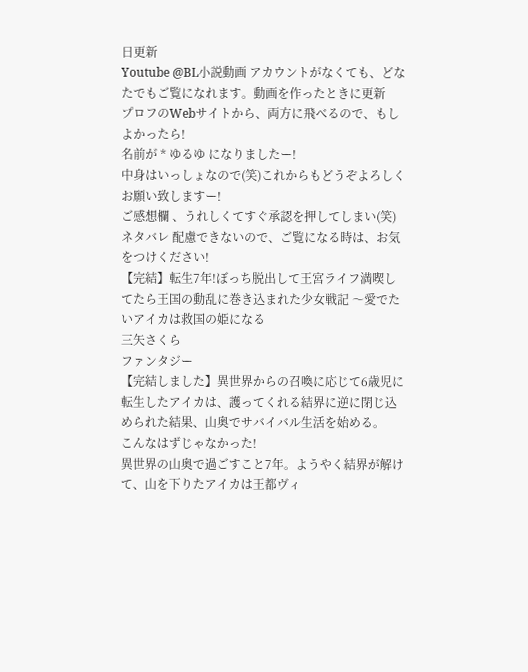日更新
Youtube @BL小説動画 アカウントがなくても、どなたでもご覧になれます。動画を作ったときに更新
プロフのWebサイトから、両方に飛べるので、もしよかったら!
名前が * ゆるゆ になりましたー!
中身はいっしょなので(笑)これからもどうぞよろしくお願い致しますー!
ご感想欄 、うれしくてすぐ承認を押してしまい(笑)ネタバレ 配慮できないので、ご覧になる時は、お気をつけください!
【完結】転生7年!ぼっち脱出して王宮ライフ満喫してたら王国の動乱に巻き込まれた少女戦記 〜愛でたいアイカは救国の姫になる
三矢さくら
ファンタジー
【完結しました】異世界からの召喚に応じて6歳児に転生したアイカは、護ってくれる結界に逆に閉じ込められた結果、山奥でサバイバル生活を始める。
こんなはずじゃなかった!
異世界の山奥で過ごすこと7年。ようやく結界が解けて、山を下りたアイカは王都ヴィ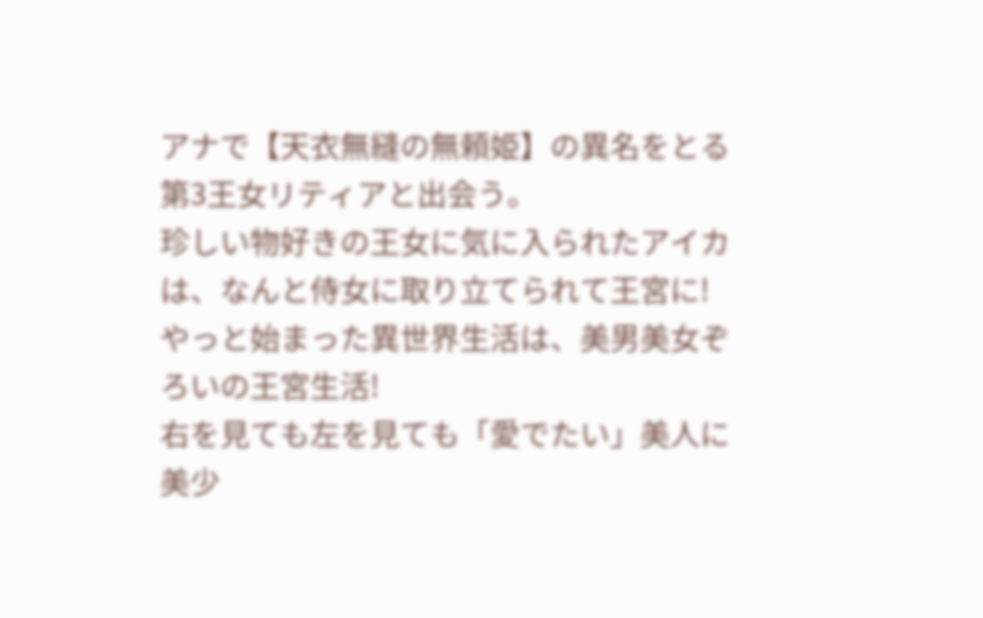アナで【天衣無縫の無頼姫】の異名をとる第3王女リティアと出会う。
珍しい物好きの王女に気に入られたアイカは、なんと侍女に取り立てられて王宮に!
やっと始まった異世界生活は、美男美女ぞろいの王宮生活!
右を見ても左を見ても「愛でたい」美人に美少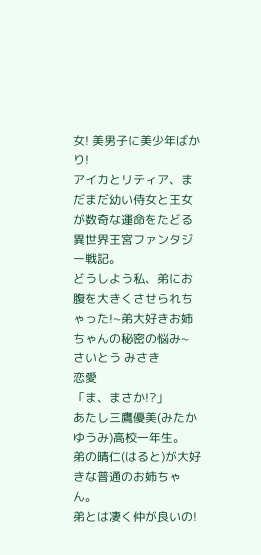女! 美男子に美少年ばかり!
アイカとリティア、まだまだ幼い侍女と王女が数奇な運命をたどる異世界王宮ファンタジー戦記。
どうしよう私、弟にお腹を大きくさせられちゃった!~弟大好きお姉ちゃんの秘密の悩み~
さいとう みさき
恋愛
「ま、まさか!?」
あたし三鷹優美(みたかゆうみ)高校一年生。
弟の晴仁(はると)が大好きな普通のお姉ちゃん。
弟とは凄く仲が良いの!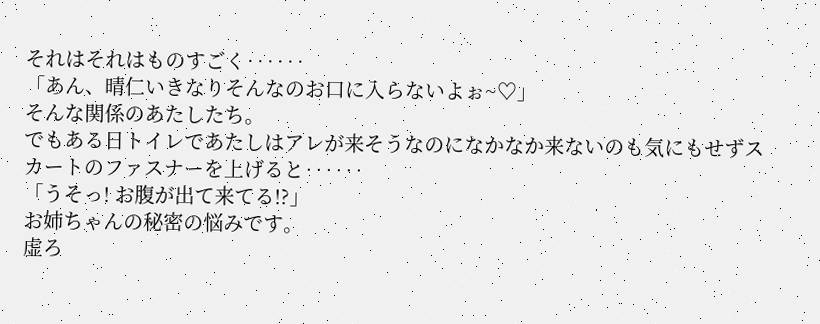それはそれはものすごく‥‥‥
「あん、晴仁いきなりそんなのお口に入らないよぉ~♡」
そんな関係のあたしたち。
でもある日トイレであたしはアレが来そうなのになかなか来ないのも気にもせずスカートのファスナーを上げると‥‥‥
「うそっ! お腹が出て来てる!?」
お姉ちゃんの秘密の悩みです。
虚ろ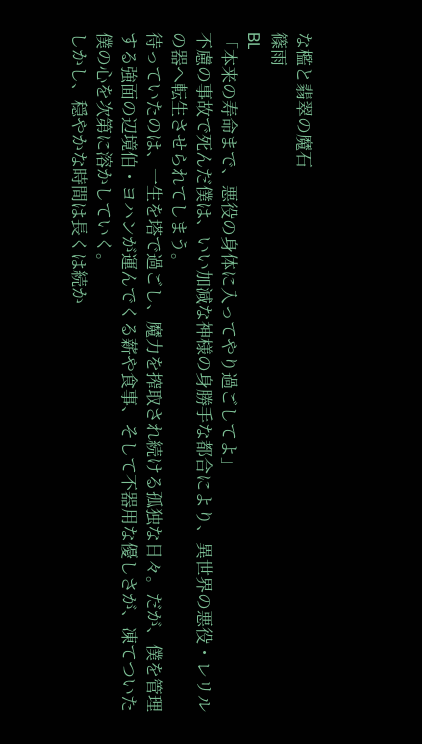な檻と翡翠の魔石
篠雨
BL
「本来の寿命まで、悪役の身体に入ってやり過ごしてよ」
不慮の事故で死んだ僕は、いい加減な神様の身勝手な都合により、異世界の悪役・レリルの器へ転生させられてしまう。
待っていたのは、一生を塔で過ごし、魔力を搾取され続ける孤独な日々。だが、僕を管理する強面の辺境伯・ヨハンが運んでくる薪や食事、そして不器用な優しさが、凍てついた僕の心を次第に溶かしていく。
しかし、穏やかな時間は長くは続か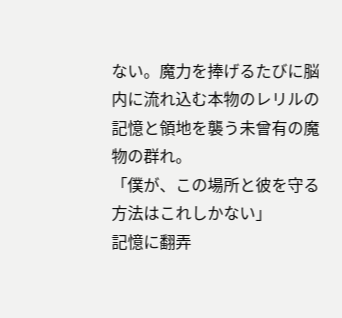ない。魔力を捧げるたびに脳内に流れ込む本物のレリルの記憶と領地を襲う未曾有の魔物の群れ。
「僕が、この場所と彼を守る方法はこれしかない」
記憶に翻弄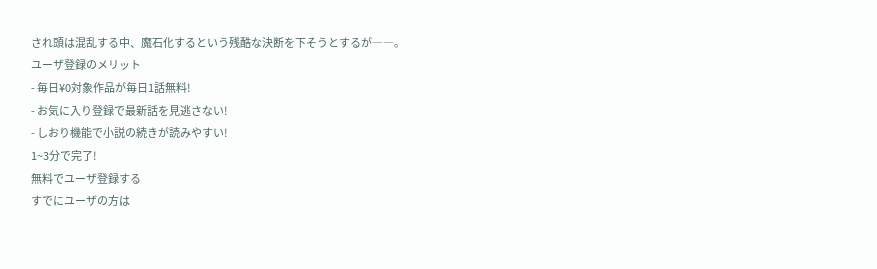され頭は混乱する中、魔石化するという残酷な決断を下そうとするが――。
ユーザ登録のメリット
- 毎日¥0対象作品が毎日1話無料!
- お気に入り登録で最新話を見逃さない!
- しおり機能で小説の続きが読みやすい!
1~3分で完了!
無料でユーザ登録する
すでにユーザの方は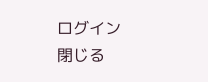ログイン
閉じる